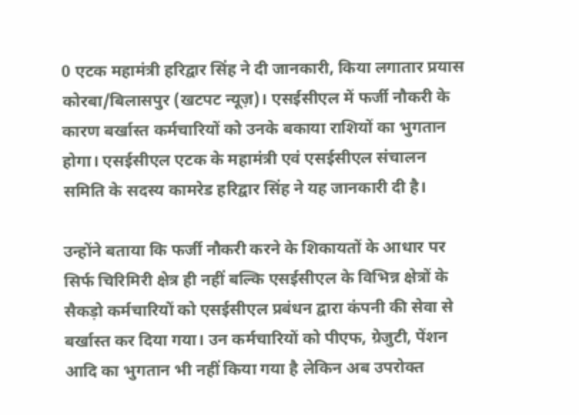0 एटक महामंत्री हरिद्वार सिंह ने दी जानकारी, किया लगातार प्रयास
कोरबा/बिलासपुर (खटपट न्यूज़)। एसईसीएल में फर्जी नौकरी के कारण बर्खास्त कर्मचारियों को उनके बकाया राशियों का भुगतान होगा। एसईसीएल एटक के महामंत्री एवं एसईसीएल संचालन समिति के सदस्य कामरेड हरिद्वार सिंह ने यह जानकारी दी है।

उन्होंने बताया कि फर्जी नौकरी करने के शिकायतों के आधार पर सिर्फ चिरिमिरी क्षेत्र ही नहीं बल्कि एसईसीएल के विभिन्न क्षेत्रों के सैकड़ो कर्मचारियों को एसईसीएल प्रबंधन द्वारा कंपनी की सेवा से बर्खास्त कर दिया गया। उन कर्मचारियों को पीएफ, ग्रेजुटी, पेंशन आदि का भुगतान भी नहीं किया गया है लेकिन अब उपरोक्त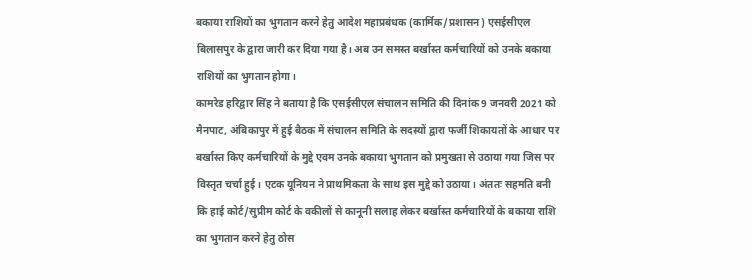बकाया राशियों का भुगतान करने हेतु आदेश महाप्रबंधक (कार्मिक/प्रशासन) एसईसीएल बिलासपुर के द्वारा जारी कर दिया गया है। अब उन समस्त बर्खास्त कर्मचारियों को उनके बकाया राशियों का भुगतान होगा।
कामरेड हरिद्वार सिंह ने बताया है कि एसईसीएल संचालन समिति की दिनांक 9 जनवरी 2021 को मैनपाट, अंबिकापुर में हुई बैठक में संचालन समिति के सदस्यों द्वारा फर्जी शिकायतों के आधार पर बर्खास्त किए कर्मचारियों के मुद्दे एवम उनके बकाया भुगतान को प्रमुखता से उठाया गया जिस पर विस्तृत चर्चा हुई। एटक यूनियन ने प्राथमिकता के साथ इस मुद्दे को उठाया। अंततः सहमति बनी कि हाई कोर्ट/सुप्रीम कोर्ट के वकीलों से कानूनी सलाह लेकर बर्खास्त कर्मचारियों के बकाया राशि का भुगतान करने हेतु ठोस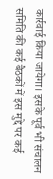कार्रवाई किया जायेगा। इसके पूर्व भी संचालन समिति की कई बैठकों में इस मुद्दे पर कई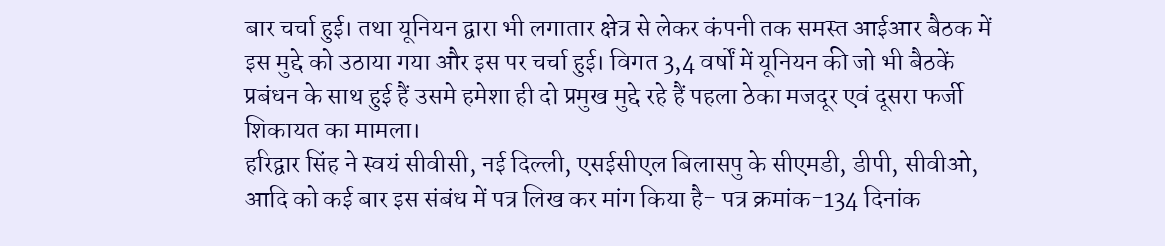बार चर्चा हुई। तथा यूनियन द्वारा भी लगातार क्षेत्र से लेकर कंपनी तक समस्त आईआर बैठक में इस मुद्दे को उठाया गया और इस पर चर्चा हुई। विगत 3,4 वर्षों में यूनियन की जो भी बैठकें प्रबंधन के साथ हुई हैं उसमे हमेशा ही दो प्रमुख मुद्दे रहे हैं पहला ठेका मजदूर एवं दूसरा फर्जी शिकायत का मामला।
हरिद्वार सिंह ने स्वयं सीवीसी, नई दिल्ली, एसईसीएल बिलासपु के सीएमडी, डीपी, सीवीओ, आदि को कई बार इस संबंध में पत्र लिख कर मांग किया है- पत्र क्रमांक-134 दिनांक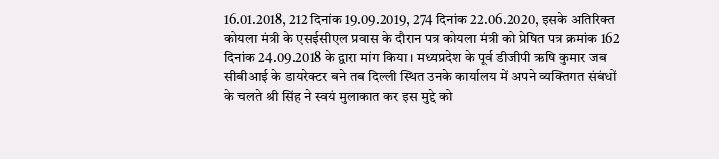16.01.2018, 212 दिनांक 19.09.2019, 274 दिनांक 22.06.2020, इसके अतिरिक्त कोयला मंत्री के एसईसीएल प्रवास के दौरान पत्र कोयला मंत्री को प्रेषित पत्र क्रमांक 162 दिनांक 24.09.2018 के द्वारा मांग किया। मध्यप्रदेश के पूर्व डीजीपी ऋषि कुमार जब सीबीआई के डायरेक्टर बने तब दिल्ली स्थित उनके कार्यालय में अपने व्यक्तिगत संबंधों के चलते श्री सिंह ने स्वयं मुलाकात कर इस मुद्दे को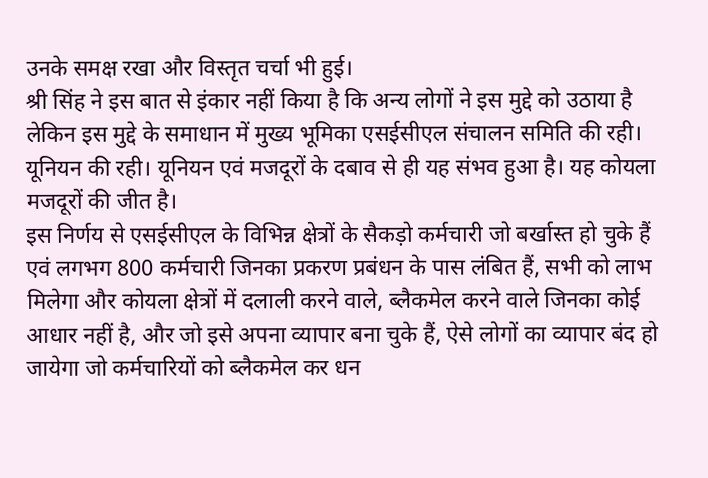उनके समक्ष रखा और विस्तृत चर्चा भी हुई।
श्री सिंह ने इस बात से इंकार नहीं किया है कि अन्य लोगों ने इस मुद्दे को उठाया है लेकिन इस मुद्दे के समाधान में मुख्य भूमिका एसईसीएल संचालन समिति की रही। यूनियन की रही। यूनियन एवं मजदूरों के दबाव से ही यह संभव हुआ है। यह कोयला मजदूरों की जीत है।
इस निर्णय से एसईसीएल के विभिन्न क्षेत्रों के सैकड़ो कर्मचारी जो बर्खास्त हो चुके हैं एवं लगभग 800 कर्मचारी जिनका प्रकरण प्रबंधन के पास लंबित हैं, सभी को लाभ मिलेगा और कोयला क्षेत्रों में दलाली करने वाले, ब्लैकमेल करने वाले जिनका कोई आधार नहीं है, और जो इसे अपना व्यापार बना चुके हैं, ऐसे लोगों का व्यापार बंद हो जायेगा जो कर्मचारियों को ब्लैकमेल कर धन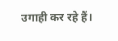उगाही कर रहे हैं।